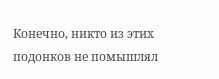Конечно, никто из этих подонков не помышлял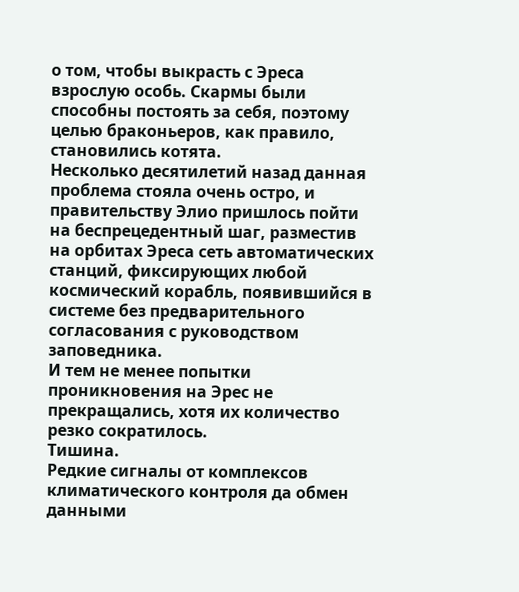о том, чтобы выкрасть с Эреса взрослую особь. Скармы были способны постоять за себя, поэтому целью браконьеров, как правило, становились котята.
Несколько десятилетий назад данная проблема стояла очень остро, и правительству Элио пришлось пойти на беспрецедентный шаг, разместив на орбитах Эреса сеть автоматических станций, фиксирующих любой космический корабль, появившийся в системе без предварительного согласования с руководством заповедника.
И тем не менее попытки проникновения на Эрес не прекращались, хотя их количество резко сократилось.
Тишина.
Редкие сигналы от комплексов климатического контроля да обмен данными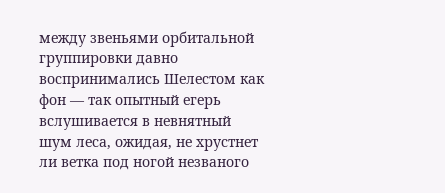между звеньями орбитальной группировки давно воспринимались Шелестом как фон — так опытный егерь вслушивается в невнятный шум леса, ожидая, не хрустнет ли ветка под ногой незваного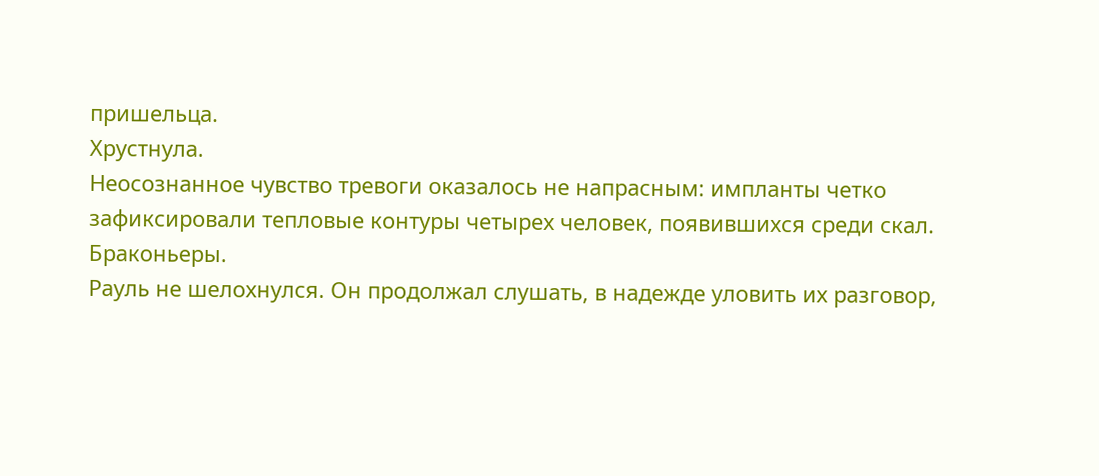пришельца.
Хрустнула.
Неосознанное чувство тревоги оказалось не напрасным: импланты четко зафиксировали тепловые контуры четырех человек, появившихся среди скал.
Браконьеры.
Рауль не шелохнулся. Он продолжал слушать, в надежде уловить их разговор,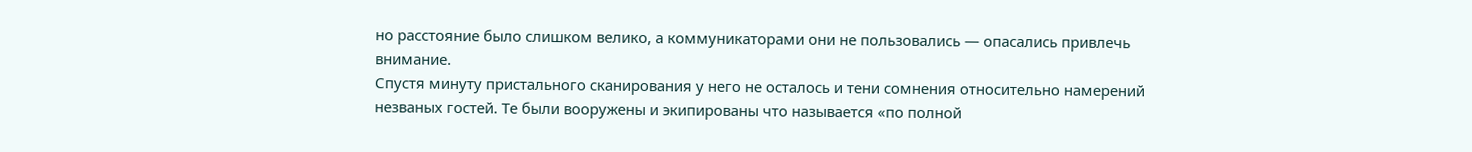но расстояние было слишком велико, а коммуникаторами они не пользовались — опасались привлечь внимание.
Спустя минуту пристального сканирования у него не осталось и тени сомнения относительно намерений незваных гостей. Те были вооружены и экипированы что называется «по полной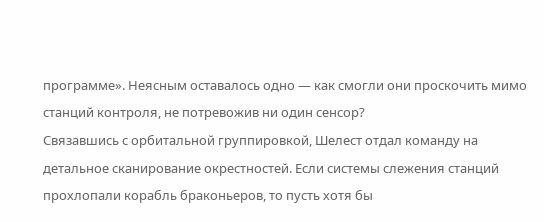программе». Неясным оставалось одно — как смогли они проскочить мимо станций контроля, не потревожив ни один сенсор?
Связавшись с орбитальной группировкой, Шелест отдал команду на детальное сканирование окрестностей. Если системы слежения станций прохлопали корабль браконьеров, то пусть хотя бы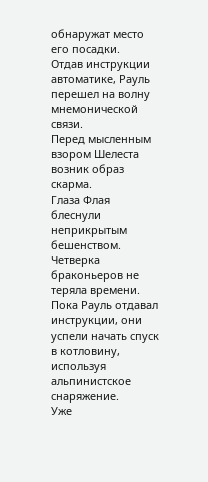обнаружат место его посадки.
Отдав инструкции автоматике, Рауль перешел на волну мнемонической связи.
Перед мысленным взором Шелеста возник образ скарма.
Глаза Флая блеснули неприкрытым бешенством.
Четверка браконьеров не теряла времени. Пока Рауль отдавал инструкции, они успели начать спуск в котловину, используя альпинистское снаряжение.
Уже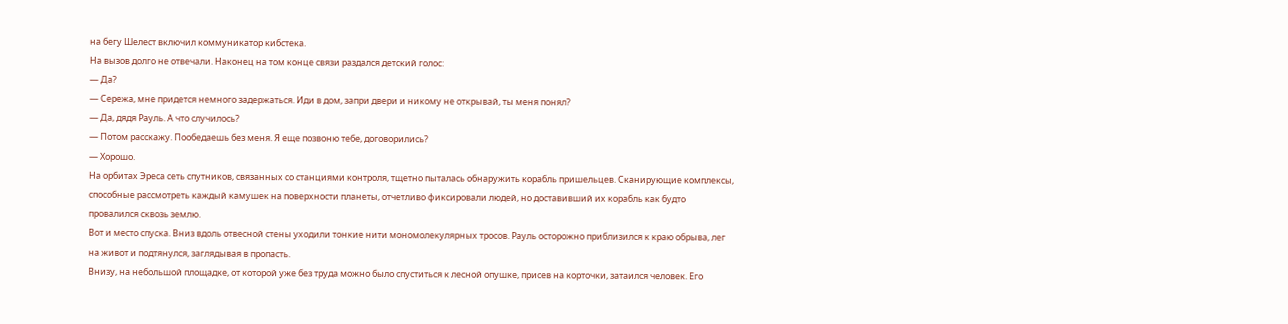на бегу Шелест включил коммуникатор кибстека.
На вызов долго не отвечали. Наконец на том конце связи раздался детский голос:
— Да?
— Сережа, мне придется немного задержаться. Иди в дом, запри двери и никому не открывай, ты меня понял?
— Да, дядя Рауль. А что случилось?
— Потом расскажу. Пообедаешь без меня. Я еще позвоню тебе, договорились?
— Хорошо.
На орбитах Эреса сеть спутников, связанных со станциями контроля, тщетно пыталась обнаружить корабль пришельцев. Сканирующие комплексы, способные рассмотреть каждый камушек на поверхности планеты, отчетливо фиксировали людей, но доставивший их корабль как будто провалился сквозь землю.
Вот и место спуска. Вниз вдоль отвесной стены уходили тонкие нити мономолекулярных тросов. Рауль осторожно приблизился к краю обрыва, лег на живот и подтянулся, заглядывая в пропасть.
Внизу, на небольшой площадке, от которой уже без труда можно было спуститься к лесной опушке, присев на корточки, затаился человек. Его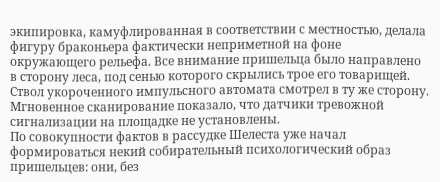экипировка, камуфлированная в соответствии с местностью, делала фигуру браконьера фактически неприметной на фоне окружающего рельефа. Все внимание пришельца было направлено в сторону леса, под сенью которого скрылись трое его товарищей. Ствол укороченного импульсного автомата смотрел в ту же сторону.
Мгновенное сканирование показало, что датчики тревожной сигнализации на площадке не установлены.
По совокупности фактов в рассудке Шелеста уже начал формироваться некий собирательный психологический образ пришельцев: они, без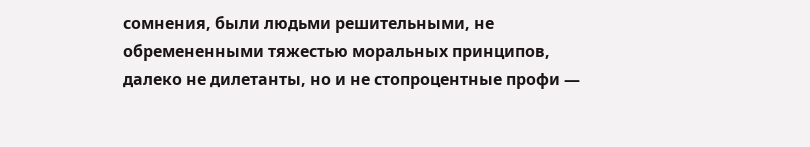сомнения, были людьми решительными, не обремененными тяжестью моральных принципов, далеко не дилетанты, но и не стопроцентные профи —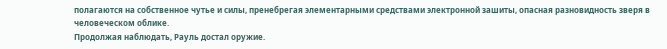полагаются на собственное чутье и силы, пренебрегая элементарными средствами электронной зашиты, опасная разновидность зверя в человеческом облике.
Продолжая наблюдать, Рауль достал оружие.